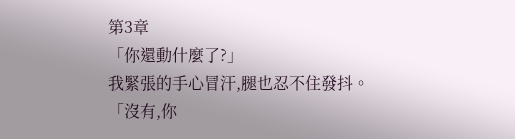第3章
「你還動什麼了?」
我緊張的手心冒汗,腿也忍不住發抖。
「沒有,你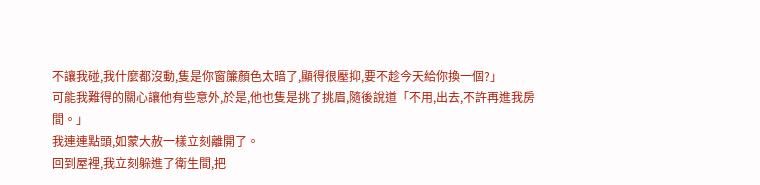不讓我碰,我什麼都沒動,隻是你窗簾顏色太暗了,顯得很壓抑,要不趁今天給你換一個?」
可能我難得的關心讓他有些意外,於是,他也隻是挑了挑眉,隨後說道「不用,出去,不許再進我房間。」
我連連點頭,如蒙大赦一樣立刻離開了。
回到屋裡,我立刻躲進了衛生間,把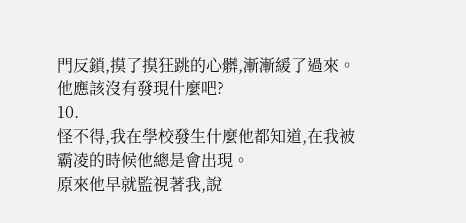門反鎖,摸了摸狂跳的心髒,漸漸緩了過來。
他應該沒有發現什麼吧?
10.
怪不得,我在學校發生什麼他都知道,在我被霸凌的時候他總是會出現。
原來他早就監視著我,說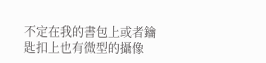不定在我的書包上或者鑰匙扣上也有微型的攝像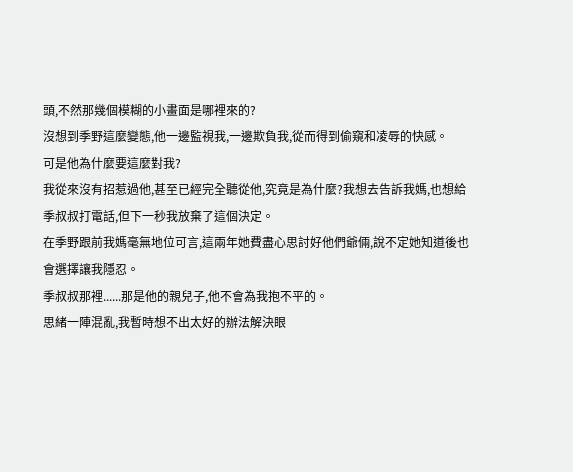頭,不然那幾個模糊的小畫面是哪裡來的?
沒想到季野這麼變態,他一邊監視我,一邊欺負我,從而得到偷窺和凌辱的快感。
可是他為什麼要這麼對我?
我從來沒有招惹過他,甚至已經完全聽從他,究竟是為什麼?我想去告訴我媽,也想給季叔叔打電話,但下一秒我放棄了這個決定。
在季野跟前我媽毫無地位可言,這兩年她費盡心思討好他們爺倆,說不定她知道後也會選擇讓我隱忍。
季叔叔那裡......那是他的親兒子,他不會為我抱不平的。
思緒一陣混亂,我暫時想不出太好的辦法解決眼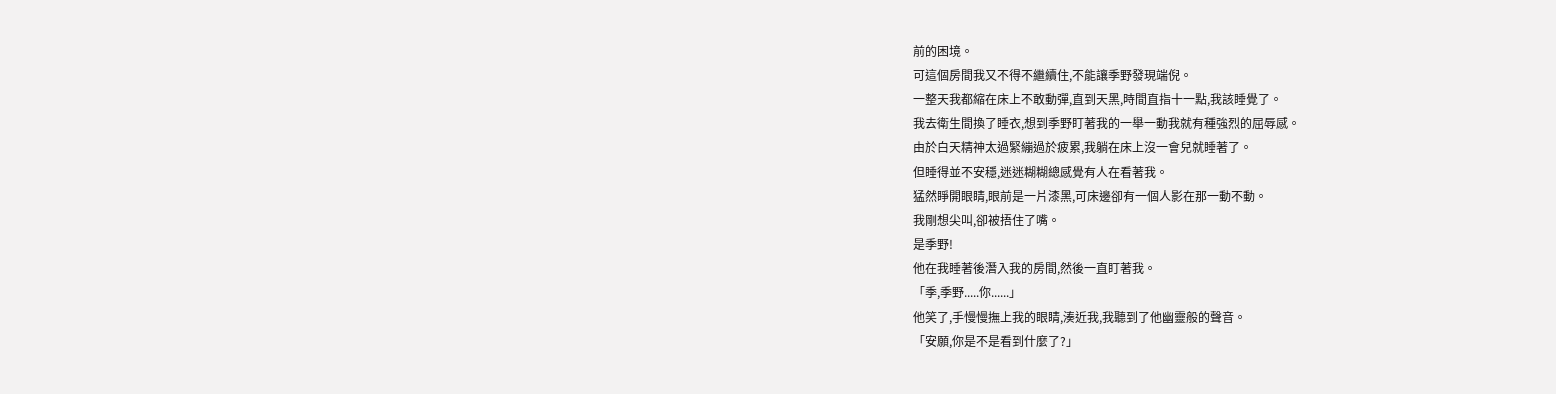前的困境。
可這個房間我又不得不繼續住,不能讓季野發現端倪。
一整天我都縮在床上不敢動彈,直到天黑,時間直指十一點,我該睡覺了。
我去衛生間換了睡衣,想到季野盯著我的一舉一動我就有種強烈的屈辱感。
由於白天精神太過緊繃過於疲累,我躺在床上沒一會兒就睡著了。
但睡得並不安穩,迷迷糊糊總感覺有人在看著我。
猛然睜開眼睛,眼前是一片漆黑,可床邊卻有一個人影在那一動不動。
我剛想尖叫,卻被捂住了嘴。
是季野!
他在我睡著後潛入我的房間,然後一直盯著我。
「季,季野.....你......」
他笑了,手慢慢撫上我的眼睛,湊近我,我聽到了他幽靈般的聲音。
「安願,你是不是看到什麼了?」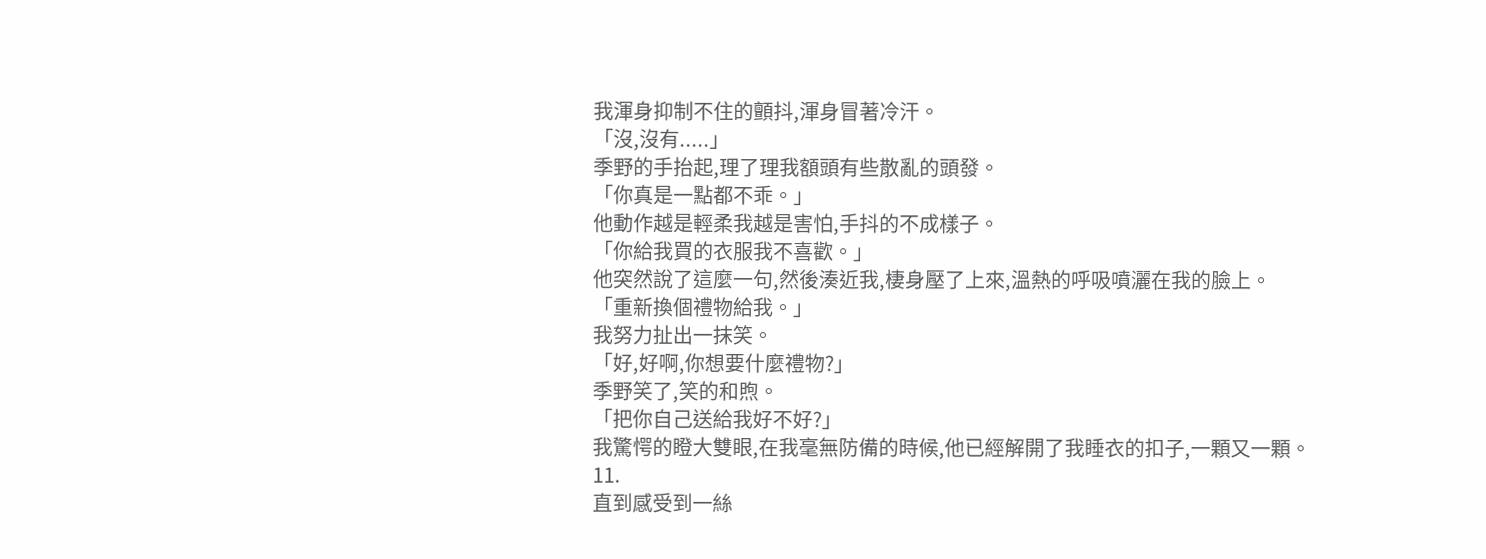我渾身抑制不住的顫抖,渾身冒著冷汗。
「沒,沒有.....」
季野的手抬起,理了理我額頭有些散亂的頭發。
「你真是一點都不乖。」
他動作越是輕柔我越是害怕,手抖的不成樣子。
「你給我買的衣服我不喜歡。」
他突然說了這麼一句,然後湊近我,棲身壓了上來,溫熱的呼吸噴灑在我的臉上。
「重新換個禮物給我。」
我努力扯出一抹笑。
「好,好啊,你想要什麼禮物?」
季野笑了,笑的和煦。
「把你自己送給我好不好?」
我驚愕的瞪大雙眼,在我毫無防備的時候,他已經解開了我睡衣的扣子,一顆又一顆。
11.
直到感受到一絲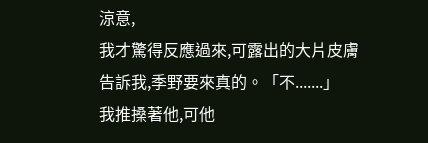涼意,
我才驚得反應過來,可露出的大片皮膚告訴我,季野要來真的。「不.......」
我推搡著他,可他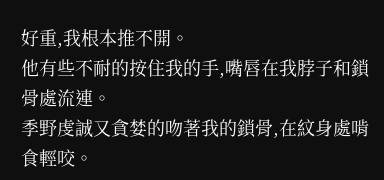好重,我根本推不開。
他有些不耐的按住我的手,嘴唇在我脖子和鎖骨處流連。
季野虔誠又貪婪的吻著我的鎖骨,在紋身處啃食輕咬。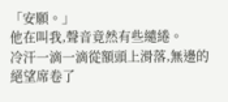「安願。」
他在叫我,聲音竟然有些繾綣。
冷汗一滴一滴從額頭上滑落,無邊的絕望席卷了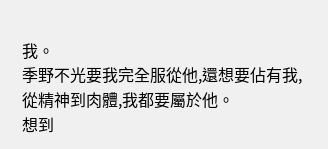我。
季野不光要我完全服從他,還想要佔有我,從精神到肉體,我都要屬於他。
想到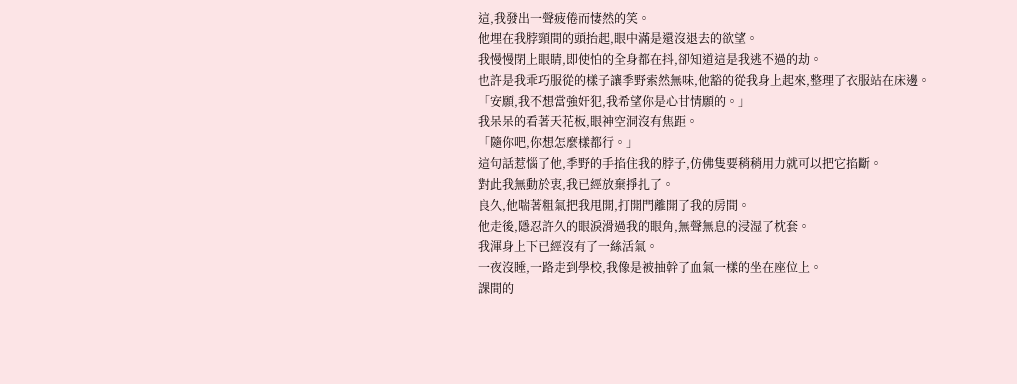這,我發出一聲疲倦而悽然的笑。
他埋在我脖頸間的頭抬起,眼中滿是還沒退去的欲望。
我慢慢閉上眼睛,即使怕的全身都在抖,卻知道這是我逃不過的劫。
也許是我乖巧服從的樣子讓季野索然無味,他豁的從我身上起來,整理了衣服站在床邊。
「安願,我不想當強奸犯,我希望你是心甘情願的。」
我呆呆的看著天花板,眼神空洞沒有焦距。
「隨你吧,你想怎麼樣都行。」
這句話惹惱了他,季野的手掐住我的脖子,仿佛隻要稍稍用力就可以把它掐斷。
對此我無動於衷,我已經放棄掙扎了。
良久,他喘著粗氣把我甩開,打開門離開了我的房間。
他走後,隱忍許久的眼淚滑過我的眼角,無聲無息的浸湿了枕套。
我渾身上下已經沒有了一絲活氣。
一夜沒睡,一路走到學校,我像是被抽幹了血氣一樣的坐在座位上。
課間的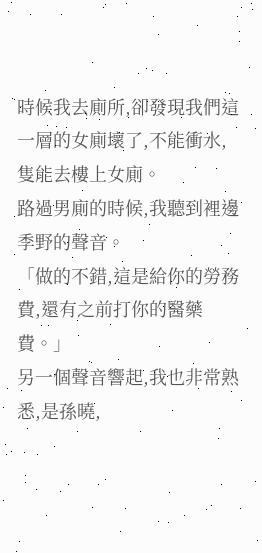時候我去廁所,卻發現我們這一層的女廁壞了,不能衝水,隻能去樓上女廁。
路過男廁的時候,我聽到裡邊季野的聲音。
「做的不錯,這是給你的勞務費,還有之前打你的醫藥費。」
另一個聲音響起,我也非常熟悉,是孫曉,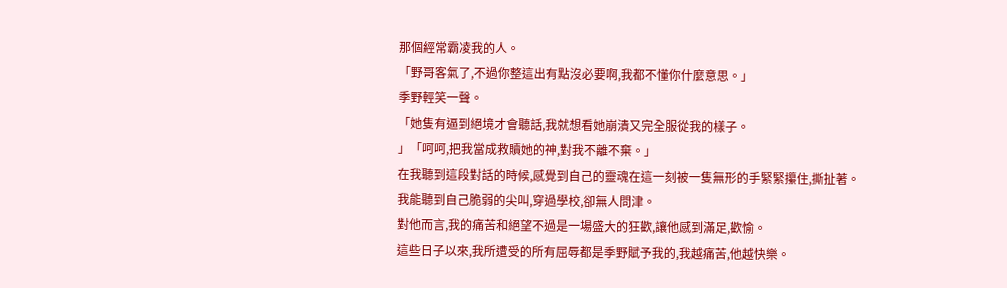那個經常霸凌我的人。
「野哥客氣了,不過你整這出有點沒必要啊,我都不懂你什麼意思。」
季野輕笑一聲。
「她隻有逼到絕境才會聽話,我就想看她崩潰又完全服從我的樣子。
」「呵呵,把我當成救贖她的神,對我不離不棄。」
在我聽到這段對話的時候,感覺到自己的靈魂在這一刻被一隻無形的手緊緊攥住,撕扯著。
我能聽到自己脆弱的尖叫,穿過學校,卻無人問津。
對他而言,我的痛苦和絕望不過是一場盛大的狂歡,讓他感到滿足,歡愉。
這些日子以來,我所遭受的所有屈辱都是季野賦予我的,我越痛苦,他越快樂。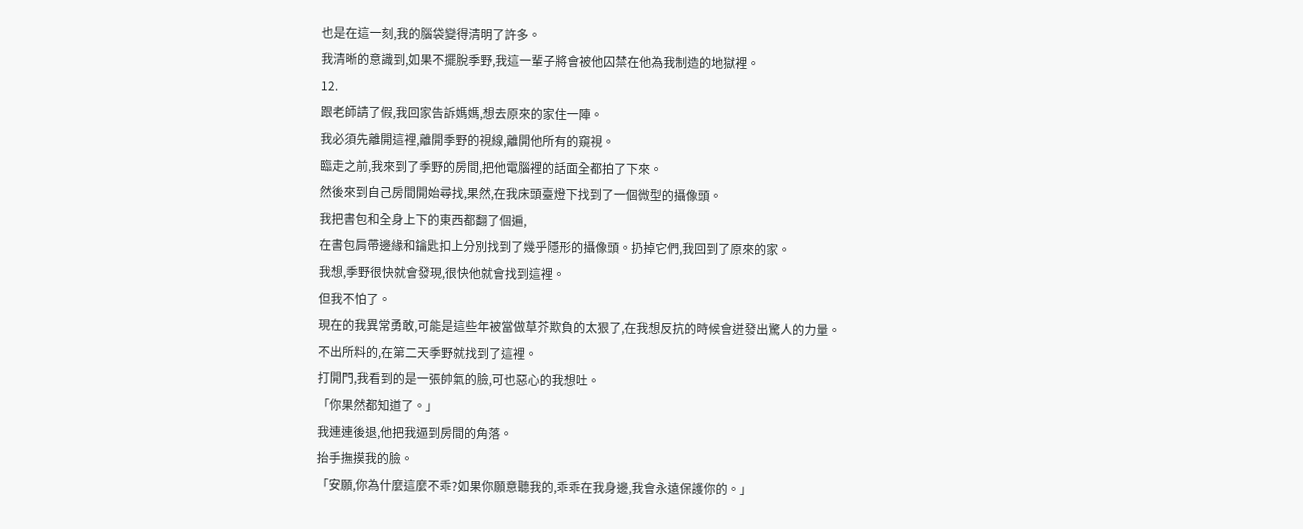也是在這一刻,我的腦袋變得清明了許多。
我清晰的意識到,如果不擺脫季野,我這一輩子將會被他囚禁在他為我制造的地獄裡。
12.
跟老師請了假,我回家告訴媽媽,想去原來的家住一陣。
我必須先離開這裡,離開季野的視線,離開他所有的窺視。
臨走之前,我來到了季野的房間,把他電腦裡的話面全都拍了下來。
然後來到自己房間開始尋找,果然,在我床頭臺燈下找到了一個微型的攝像頭。
我把書包和全身上下的東西都翻了個遍,
在書包肩帶邊緣和鑰匙扣上分別找到了幾乎隱形的攝像頭。扔掉它們,我回到了原來的家。
我想,季野很快就會發現,很快他就會找到這裡。
但我不怕了。
現在的我異常勇敢,可能是這些年被當做草芥欺負的太狠了,在我想反抗的時候會迸發出驚人的力量。
不出所料的,在第二天季野就找到了這裡。
打開門,我看到的是一張帥氣的臉,可也惡心的我想吐。
「你果然都知道了。」
我連連後退,他把我逼到房間的角落。
抬手撫摸我的臉。
「安願,你為什麼這麼不乖?如果你願意聽我的,乖乖在我身邊,我會永遠保護你的。」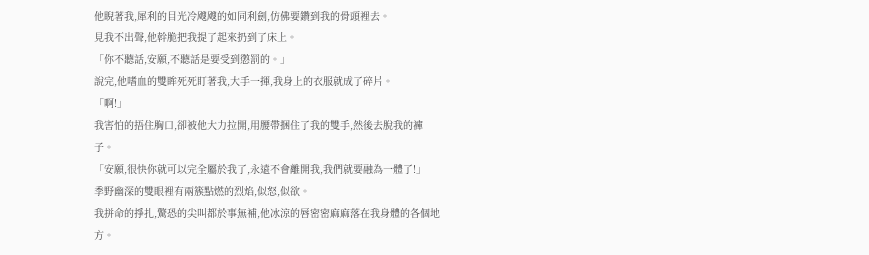他睨著我,犀利的目光冷飕飕的如同利劍,仿佛要鑽到我的骨頭裡去。
見我不出聲,他幹脆把我提了起來扔到了床上。
「你不聽話,安願,不聽話是要受到懲罰的。」
說完,他嗜血的雙眸死死盯著我,大手一揮,我身上的衣服就成了碎片。
「啊!」
我害怕的捂住胸口,卻被他大力拉開,用腰帶捆住了我的雙手,然後去脫我的褲子。
「安願,很快你就可以完全屬於我了,永遠不會離開我,我們就要融為一體了!」
季野幽深的雙眼裡有兩簇點燃的烈焰,似怒,似欲。
我拼命的掙扎,驚恐的尖叫都於事無補,他冰涼的唇密密麻麻落在我身體的各個地方。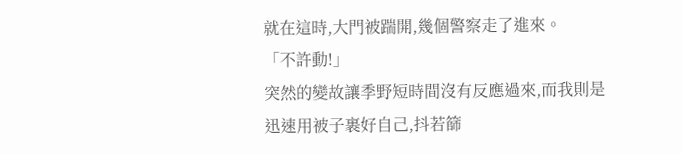就在這時,大門被踹開,幾個警察走了進來。
「不許動!」
突然的變故讓季野短時間沒有反應過來,而我則是迅速用被子裹好自己,抖若篩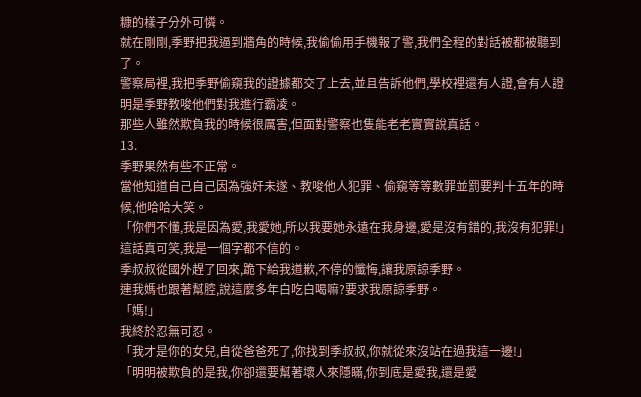糠的樣子分外可憐。
就在剛剛,季野把我逼到牆角的時候,我偷偷用手機報了警,我們全程的對話被都被聽到了。
警察局裡,我把季野偷窺我的證據都交了上去,並且告訴他們,學校裡還有人證,會有人證明是季野教唆他們對我進行霸凌。
那些人雖然欺負我的時候很厲害,但面對警察也隻能老老實實說真話。
13.
季野果然有些不正常。
當他知道自己自己因為強奸未遂、教唆他人犯罪、偷窺等等數罪並罰要判十五年的時候,他哈哈大笑。
「你們不懂,我是因為愛,我愛她,所以我要她永遠在我身邊,愛是沒有錯的,我沒有犯罪!」
這話真可笑,我是一個字都不信的。
季叔叔從國外趕了回來,跪下給我道歉,不停的懺悔,讓我原諒季野。
連我媽也跟著幫腔,說這麼多年白吃白喝嘛?要求我原諒季野。
「媽!」
我終於忍無可忍。
「我才是你的女兒,自從爸爸死了,你找到季叔叔,你就從來沒站在過我這一邊!」
「明明被欺負的是我,你卻還要幫著壞人來隱瞞,你到底是愛我,還是愛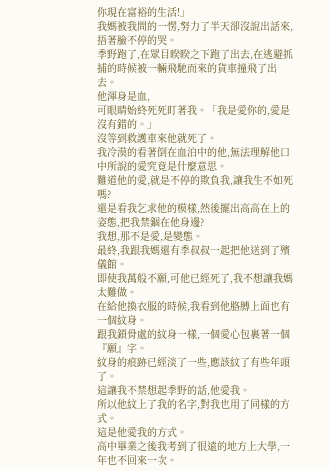你現在富裕的生活!」
我媽被我問的一愣,努力了半天卻沒說出話來,捂著臉不停的哭。
季野跑了,在眾目睽睽之下跑了出去,在逃避抓捕的時候被一輛飛馳而來的貨車撞飛了出去。
他渾身是血,
可眼睛始終死死盯著我。「我是愛你的,愛是沒有錯的。」
沒等到救護車來他就死了。
我冷漠的看著倒在血泊中的他,無法理解他口中所說的愛究竟是什麼意思。
難道他的愛,就是不停的欺負我,讓我生不如死嗎?
還是看我乞求他的模樣,然後擺出高高在上的姿態,把我禁錮在他身邊?
我想,那不是愛,是變態。
最終,我跟我媽還有季叔叔一起把他送到了殯儀館。
即使我萬般不願,可他已經死了,我不想讓我媽太難做。
在給他換衣服的時候,我看到他胳膊上面也有一個紋身。
跟我鎖骨處的紋身一樣,一個愛心包裹著一個『願』字。
紋身的痕跡已經淡了一些,應該紋了有些年頭了。
這讓我不禁想起季野的話,他愛我。
所以他紋上了我的名字,對我也用了同樣的方式。
這是他愛我的方式。
高中畢業之後我考到了很遠的地方上大學,一年也不回來一次。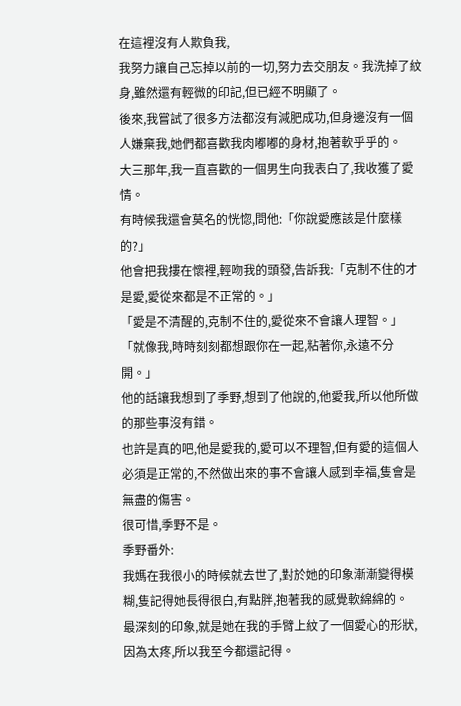在這裡沒有人欺負我,
我努力讓自己忘掉以前的一切,努力去交朋友。我洗掉了紋身,雖然還有輕微的印記,但已經不明顯了。
後來,我嘗試了很多方法都沒有減肥成功,但身邊沒有一個人嫌棄我,她們都喜歡我肉嘟嘟的身材,抱著軟乎乎的。
大三那年,我一直喜歡的一個男生向我表白了,我收獲了愛情。
有時候我還會莫名的恍惚,問他:「你說愛應該是什麼樣的?」
他會把我摟在懷裡,輕吻我的頭發,告訴我:「克制不住的才是愛,愛從來都是不正常的。」
「愛是不清醒的,克制不住的,愛從來不會讓人理智。」
「就像我,時時刻刻都想跟你在一起,粘著你,永遠不分開。」
他的話讓我想到了季野,想到了他說的,他愛我,所以他所做的那些事沒有錯。
也許是真的吧,他是愛我的,愛可以不理智,但有愛的這個人必須是正常的,不然做出來的事不會讓人感到幸福,隻會是無盡的傷害。
很可惜,季野不是。
季野番外:
我媽在我很小的時候就去世了,對於她的印象漸漸變得模糊,隻記得她長得很白,有點胖,抱著我的感覺軟綿綿的。
最深刻的印象,就是她在我的手臂上紋了一個愛心的形狀,因為太疼,所以我至今都還記得。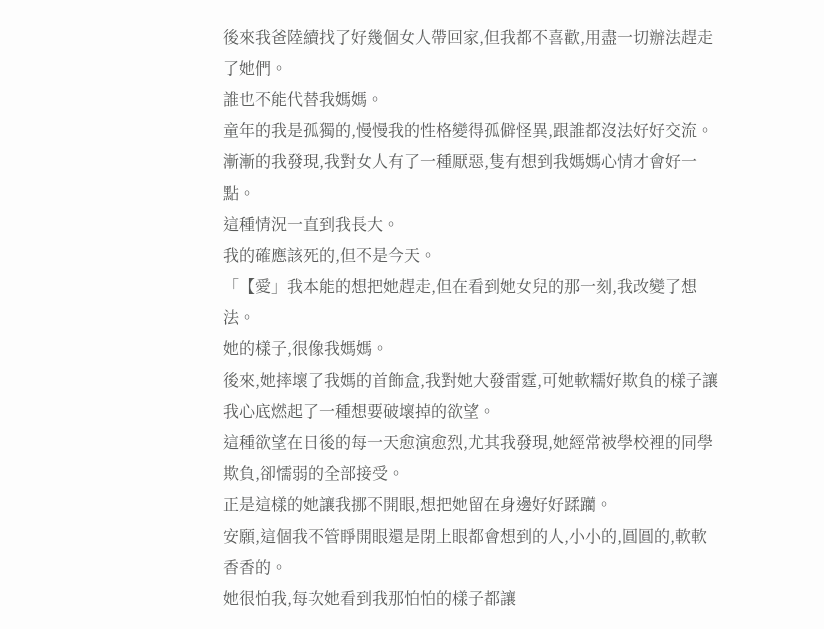後來我爸陸續找了好幾個女人帶回家,但我都不喜歡,用盡一切辦法趕走了她們。
誰也不能代替我媽媽。
童年的我是孤獨的,慢慢我的性格變得孤僻怪異,跟誰都沒法好好交流。
漸漸的我發現,我對女人有了一種厭惡,隻有想到我媽媽心情才會好一點。
這種情況一直到我長大。
我的確應該死的,但不是今天。
「【愛」我本能的想把她趕走,但在看到她女兒的那一刻,我改變了想法。
她的樣子,很像我媽媽。
後來,她摔壞了我媽的首飾盒,我對她大發雷霆,可她軟糯好欺負的樣子讓我心底燃起了一種想要破壞掉的欲望。
這種欲望在日後的每一天愈演愈烈,尤其我發現,她經常被學校裡的同學欺負,卻懦弱的全部接受。
正是這樣的她讓我挪不開眼,想把她留在身邊好好蹂躪。
安願,這個我不管睜開眼還是閉上眼都會想到的人,小小的,圓圓的,軟軟香香的。
她很怕我,每次她看到我那怕怕的樣子都讓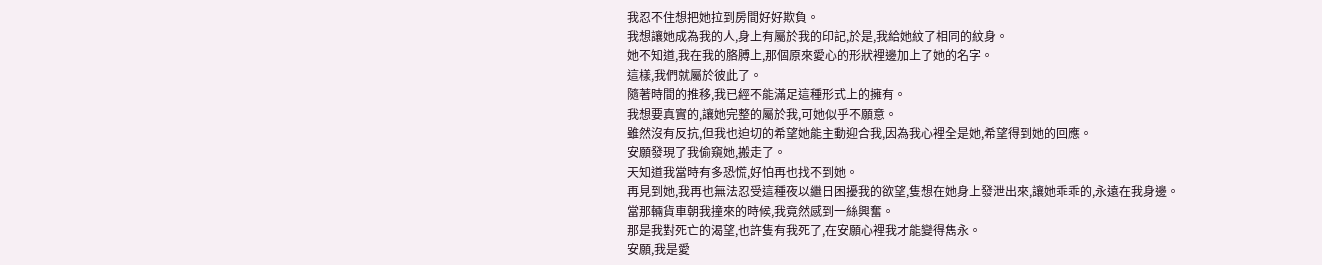我忍不住想把她拉到房間好好欺負。
我想讓她成為我的人,身上有屬於我的印記,於是,我給她紋了相同的紋身。
她不知道,我在我的胳膊上,那個原來愛心的形狀裡邊加上了她的名字。
這樣,我們就屬於彼此了。
隨著時間的推移,我已經不能滿足這種形式上的擁有。
我想要真實的,讓她完整的屬於我,可她似乎不願意。
雖然沒有反抗,但我也迫切的希望她能主動迎合我,因為我心裡全是她,希望得到她的回應。
安願發現了我偷窺她,搬走了。
天知道我當時有多恐慌,好怕再也找不到她。
再見到她,我再也無法忍受這種夜以繼日困擾我的欲望,隻想在她身上發泄出來,讓她乖乖的,永遠在我身邊。
當那輛貨車朝我撞來的時候,我竟然感到一絲興奮。
那是我對死亡的渴望,也許隻有我死了,在安願心裡我才能變得雋永。
安願,我是愛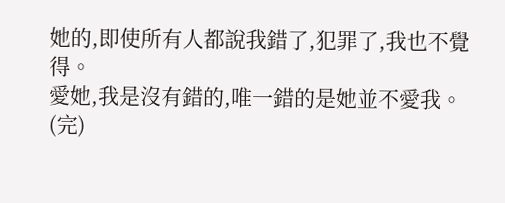她的,即使所有人都說我錯了,犯罪了,我也不覺得。
愛她,我是沒有錯的,唯一錯的是她並不愛我。
(完)